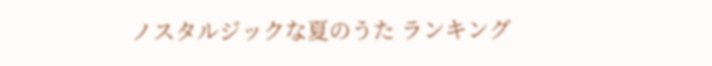ノスタルジックな夏のうた ランキング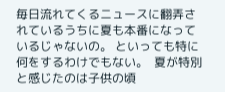毎日流れてくるニュースに翻弄されているうちに夏も本番になっているじゃないの。 といっても特に何をするわけでもない。  夏が特別と感じたのは子供の頃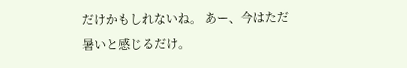だけかもしれないね。 あー、今はただ暑いと感じるだけ。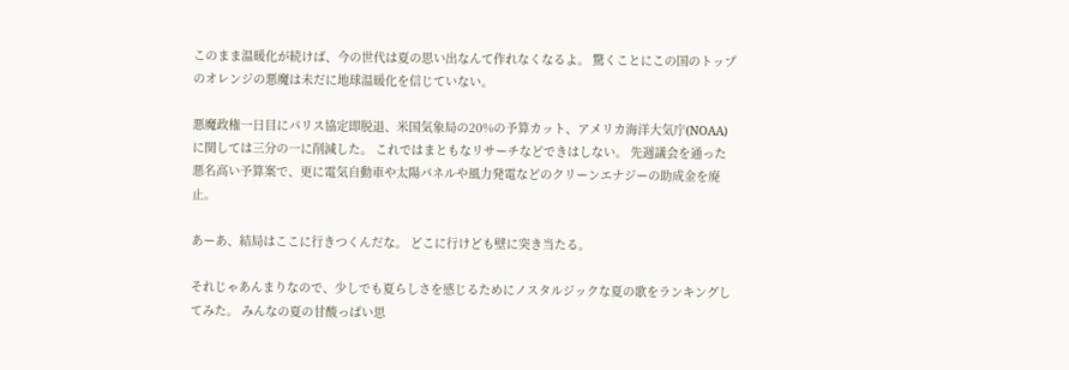このまま温暖化が続けば、今の世代は夏の思い出なんて作れなくなるよ。 驚くことにこの国のトップのオレンジの悪魔は未だに地球温暖化を信じていない。

悪魔政権一日目にパリス協定即脱退、米国気象局の20%の予算カット、アメリカ海洋大気庁(NOAA)に関しては三分の一に削減した。 これではまともなリサーチなどできはしない。 先週議会を通った悪名高い予算案で、更に電気自動車や太陽パネルや風力発電などのクリーンエナジーの助成金を廃止。

あーあ、結局はここに行きつくんだな。 どこに行けども壁に突き当たる。

それじゃあんまりなので、少しでも夏らしさを感じるためにノスタルジックな夏の歌をランキングしてみた。 みんなの夏の甘酸っぱい思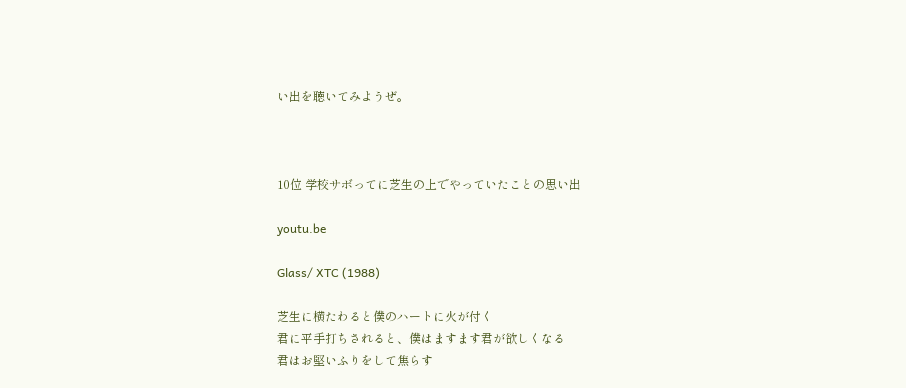い出を聴いてみようぜ。



10位 学校サボってに芝生の上でやっていたことの思い出

youtu.be

Glass/ XTC (1988)

芝生に横たわると僕のハートに火が付く
君に平手打ちされると、僕はますます君が欲しくなる
君はお堅いふりをして焦らす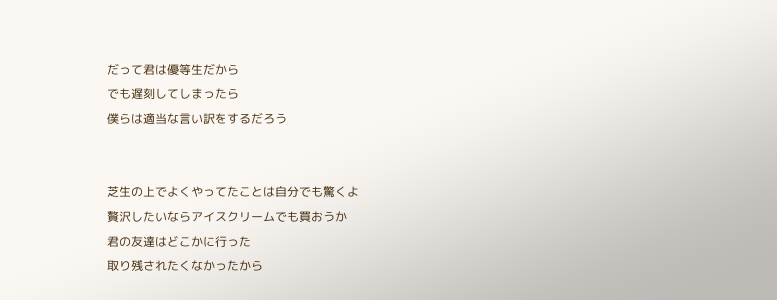だって君は優等生だから
でも遅刻してしまったら
僕らは適当な言い訳をするだろう


芝生の上でよくやってたことは自分でも驚くよ
贅沢したいならアイスクリームでも買おうか
君の友達はどこかに行った
取り残されたくなかったから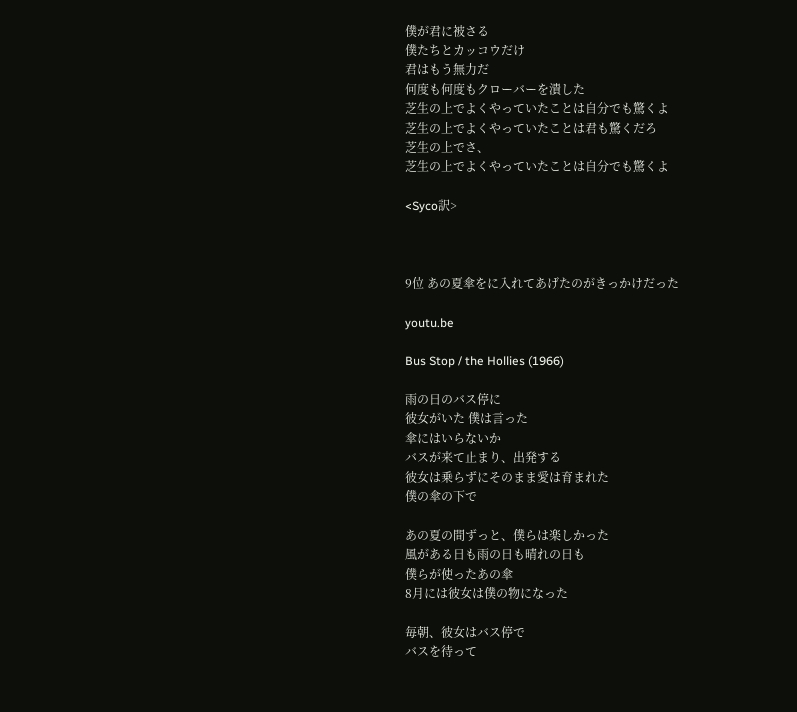僕が君に被さる
僕たちとカッコウだけ
君はもう無力だ
何度も何度もクローバーを潰した
芝生の上でよくやっていたことは自分でも驚くよ
芝生の上でよくやっていたことは君も驚くだろ
芝生の上でさ、
芝生の上でよくやっていたことは自分でも驚くよ

<Syco訳>



9位 あの夏傘をに入れてあげたのがきっかけだった

youtu.be

Bus Stop / the Hollies (1966)

雨の日のバス停に
彼女がいた 僕は言った
傘にはいらないか
バスが来て止まり、出発する
彼女は乗らずにそのまま愛は育まれた
僕の傘の下で

あの夏の間ずっと、僕らは楽しかった
風がある日も雨の日も晴れの日も
僕らが使ったあの傘
8月には彼女は僕の物になった

毎朝、彼女はバス停で
バスを待って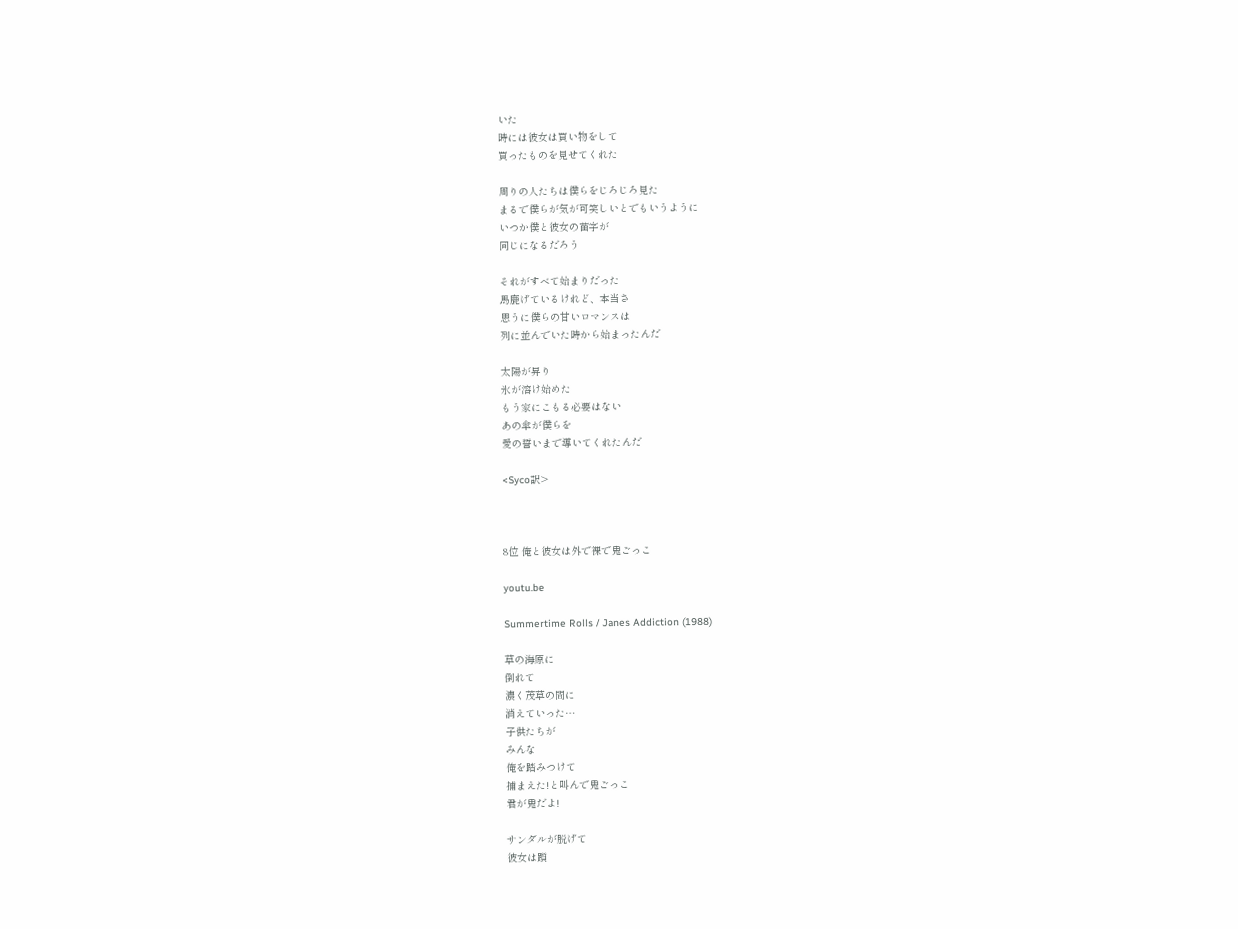いた
時には彼女は買い物をして
買ったものを見せてくれた

周りの人たちは僕らをじろじろ見た
まるで僕らが気が可笑しいとでもいうように
いつか僕と彼女の苗字が
同じになるだろう

それがすべて始まりだった
馬鹿げているけれど、本当さ
思うに僕らの甘いロマンスは
列に並んでいた時から始まったんだ

太陽が昇り
氷が溶け始めた
もう家にこもる必要はない
あの傘が僕らを
愛の誓いまで導いてくれたんだ

<Syco訳>



8位 俺と彼女は外で裸で鬼ごっこ

youtu.be

Summertime Rolls / Janes Addiction (1988)

草の海原に
倒れて
濃く茂草の間に
消えていった…
子供たちが
みんな
俺を踏みつけて
捕まえた!と叫んで鬼ごっこ
君が鬼だよ!

サンダルが脱げて
彼女は躓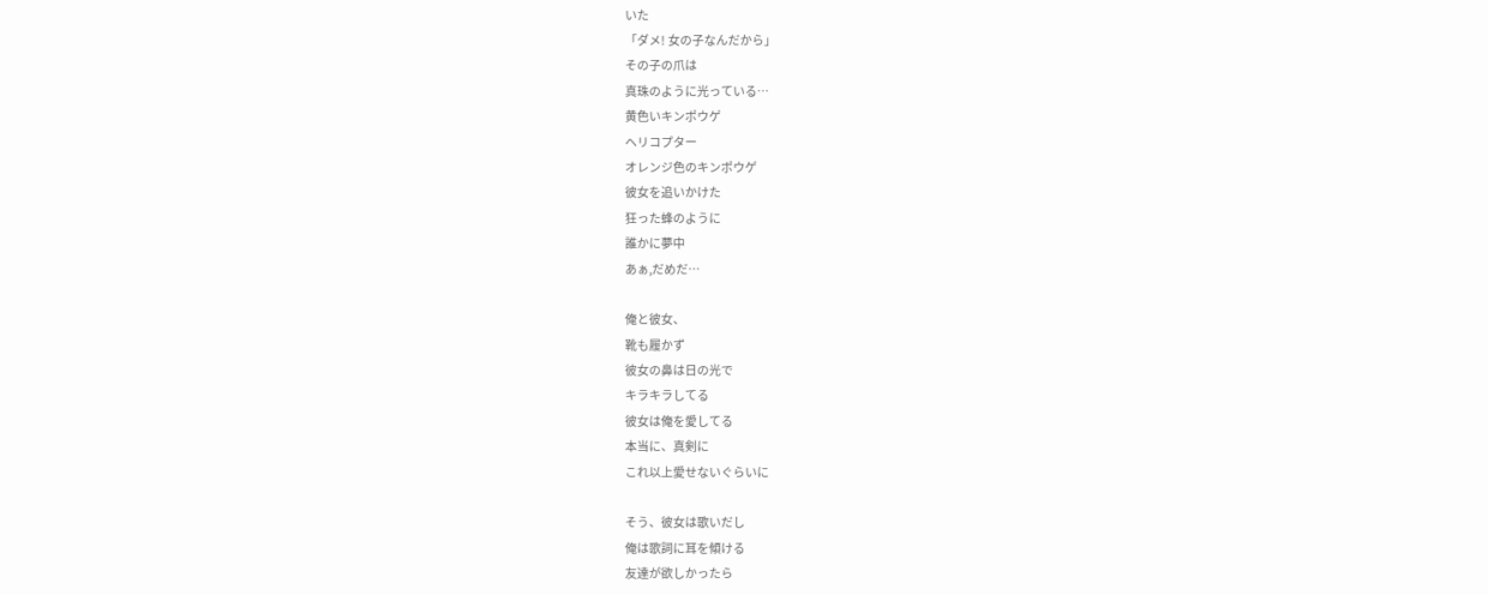いた
「ダメ! 女の子なんだから」
その子の爪は
真珠のように光っている…
黄色いキンポウゲ
ヘリコプター
オレンジ色のキンポウゲ
彼女を追いかけた
狂った蜂のように
誰かに夢中
あぁ,だめだ…

俺と彼女、
靴も履かず
彼女の鼻は日の光で
キラキラしてる
彼女は俺を愛してる
本当に、真剣に
これ以上愛せないぐらいに

そう、彼女は歌いだし
俺は歌詞に耳を傾ける
友達が欲しかったら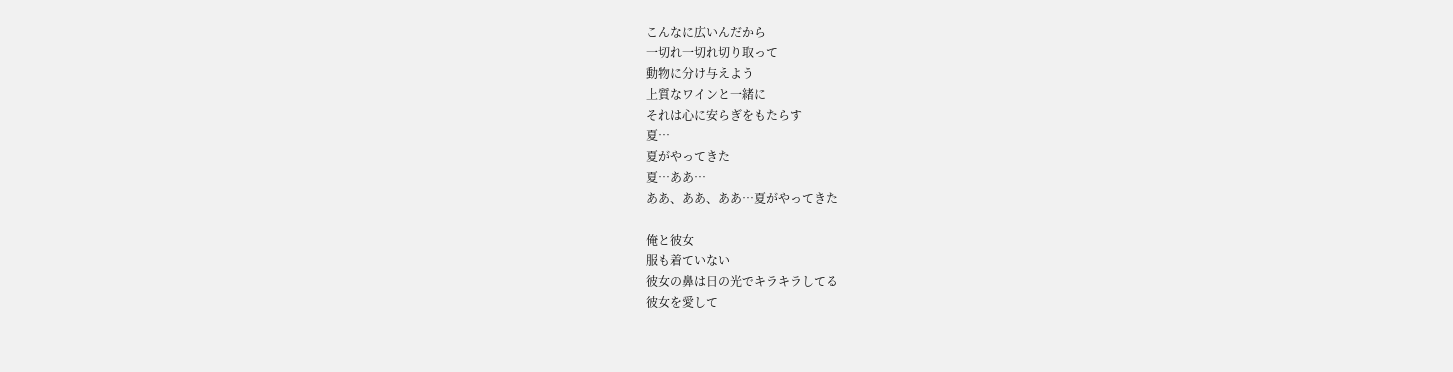こんなに広いんだから
一切れ一切れ切り取って
動物に分け与えよう
上質なワインと一緒に
それは心に安らぎをもたらす
夏…
夏がやってきた
夏…ああ…
ああ、ああ、ああ…夏がやってきた

俺と彼女
服も着ていない
彼女の鼻は日の光でキラキラしてる
彼女を愛して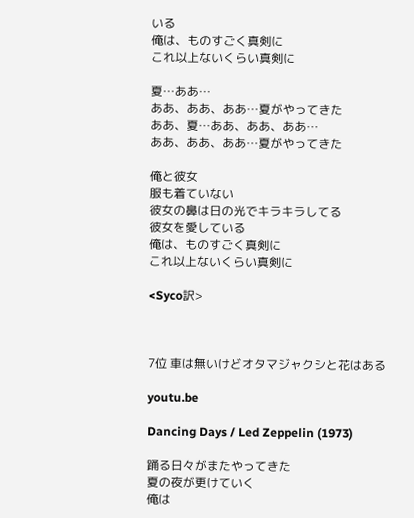いる
俺は、ものすごく真剣に
これ以上ないくらい真剣に

夏…ああ…
ああ、ああ、ああ…夏がやってきた
ああ、夏…ああ、ああ、ああ…
ああ、ああ、ああ…夏がやってきた

俺と彼女
服も着ていない
彼女の鼻は日の光でキラキラしてる
彼女を愛している
俺は、ものすごく真剣に
これ以上ないくらい真剣に

<Syco訳>



7位 車は無いけどオタマジャクシと花はある

youtu.be

Dancing Days / Led Zeppelin (1973)

踊る日々がまたやってきた
夏の夜が更けていく
俺は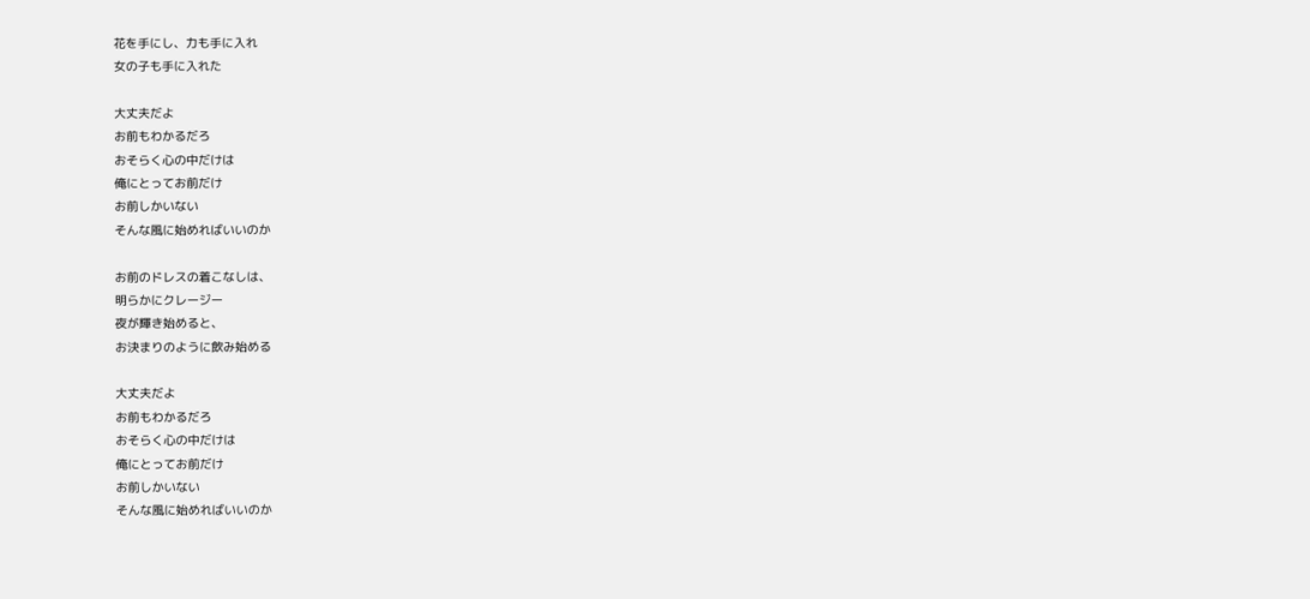花を手にし、力も手に入れ
女の子も手に入れた

大丈夫だよ
お前もわかるだろ
おそらく心の中だけは
俺にとってお前だけ
お前しかいない
そんな風に始めればいいのか

お前のドレスの着こなしは、
明らかにクレージー
夜が輝き始めると、
お決まりのように飲み始める

大丈夫だよ
お前もわかるだろ
おそらく心の中だけは
俺にとってお前だけ
お前しかいない
そんな風に始めればいいのか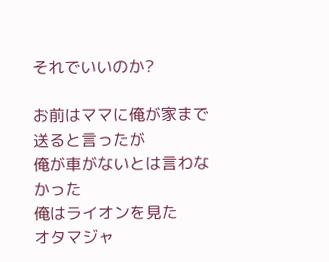それでいいのか?

お前はママに俺が家まで送ると言ったが
俺が車がないとは言わなかった
俺はライオンを見た
オタマジャ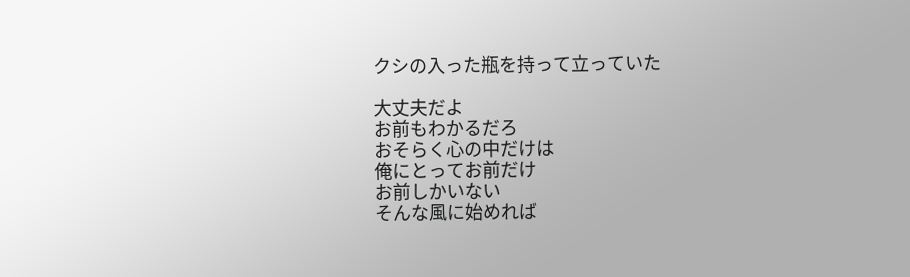クシの入った瓶を持って立っていた

大丈夫だよ
お前もわかるだろ
おそらく心の中だけは
俺にとってお前だけ
お前しかいない
そんな風に始めれば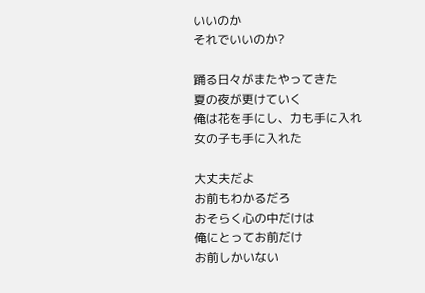いいのか
それでいいのか?

踊る日々がまたやってきた
夏の夜が更けていく
俺は花を手にし、力も手に入れ
女の子も手に入れた

大丈夫だよ
お前もわかるだろ
おそらく心の中だけは
俺にとってお前だけ
お前しかいない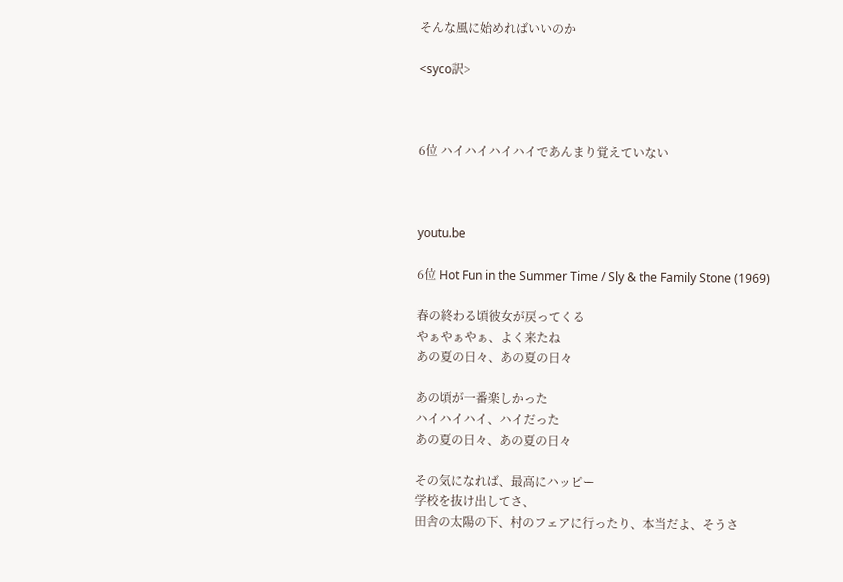そんな風に始めればいいのか

<syco訳>



6位 ハイハイハイハイであんまり覚えていない



youtu.be

6位 Hot Fun in the Summer Time / Sly & the Family Stone (1969)

春の終わる頃彼女が戻ってくる
やぁやぁやぁ、よく来たね
あの夏の日々、あの夏の日々

あの頃が一番楽しかった
ハイハイハイ、ハイだった
あの夏の日々、あの夏の日々

その気になれば、最高にハッピー
学校を抜け出してさ、
田舎の太陽の下、村のフェアに行ったり、本当だよ、そうさ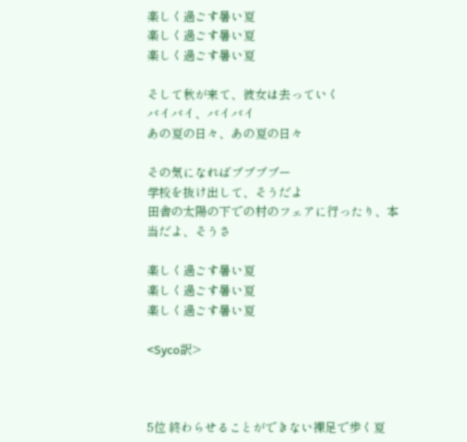楽しく過ごす暑い夏
楽しく過ごす暑い夏
楽しく過ごす暑い夏

そして秋が来て、彼女は去っていく
バイバイ、バイバイ
あの夏の日々、あの夏の日々

その気になればブブブブー
学校を抜け出して、そうだよ
田舎の太陽の下での村のフェアに行ったり、本当だよ、そうさ

楽しく過ごす暑い夏
楽しく過ごす暑い夏
楽しく過ごす暑い夏

<Syco訳>



5位 終わらせることができない裸足で歩く夏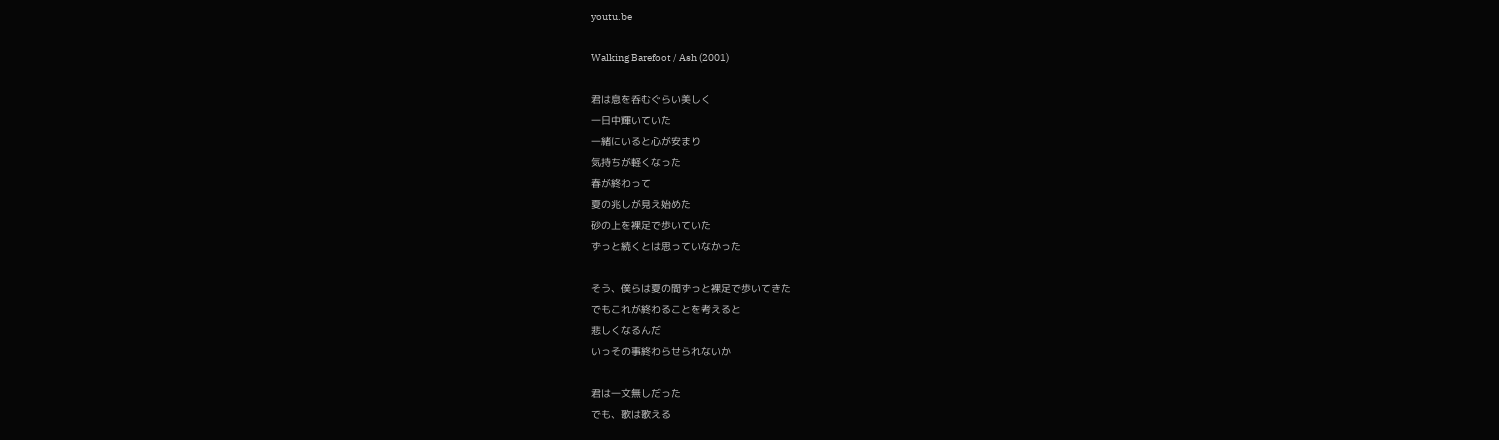youtu.be

Walking Barefoot / Ash (2001)

君は息を呑むぐらい美しく
一日中輝いていた
一緒にいると心が安まり
気持ちが軽くなった
春が終わって
夏の兆しが見え始めた
砂の上を裸足で歩いていた
ずっと続くとは思っていなかった

そう、僕らは夏の間ずっと裸足で歩いてきた
でもこれが終わることを考えると
悲しくなるんだ
いっその事終わらせられないか

君は一文無しだった
でも、歌は歌える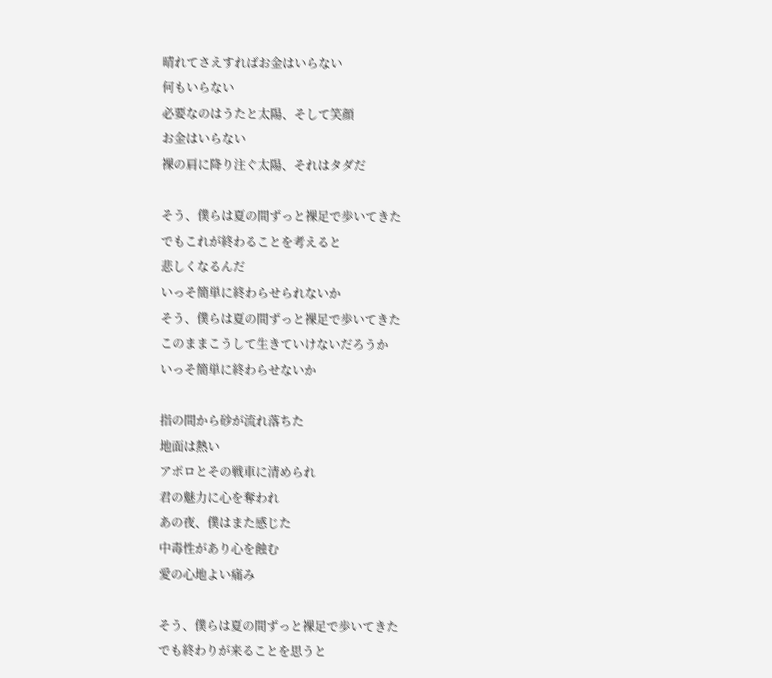晴れてさえすればお金はいらない
何もいらない
必要なのはうたと太陽、そして笑顔
お金はいらない
裸の肩に降り注ぐ太陽、それはタダだ

そう、僕らは夏の間ずっと裸足で歩いてきた
でもこれが終わることを考えると
悲しくなるんだ
いっそ簡単に終わらせられないか
そう、僕らは夏の間ずっと裸足で歩いてきた
このままこうして生きていけないだろうか
いっそ簡単に終わらせないか

指の間から砂が流れ落ちた
地面は熱い
アポロとその戦車に清められ
君の魅力に心を奪われ
あの夜、僕はまた感じた
中毒性があり心を蝕む
愛の心地よい痛み

そう、僕らは夏の間ずっと裸足で歩いてきた
でも終わりが来ることを思うと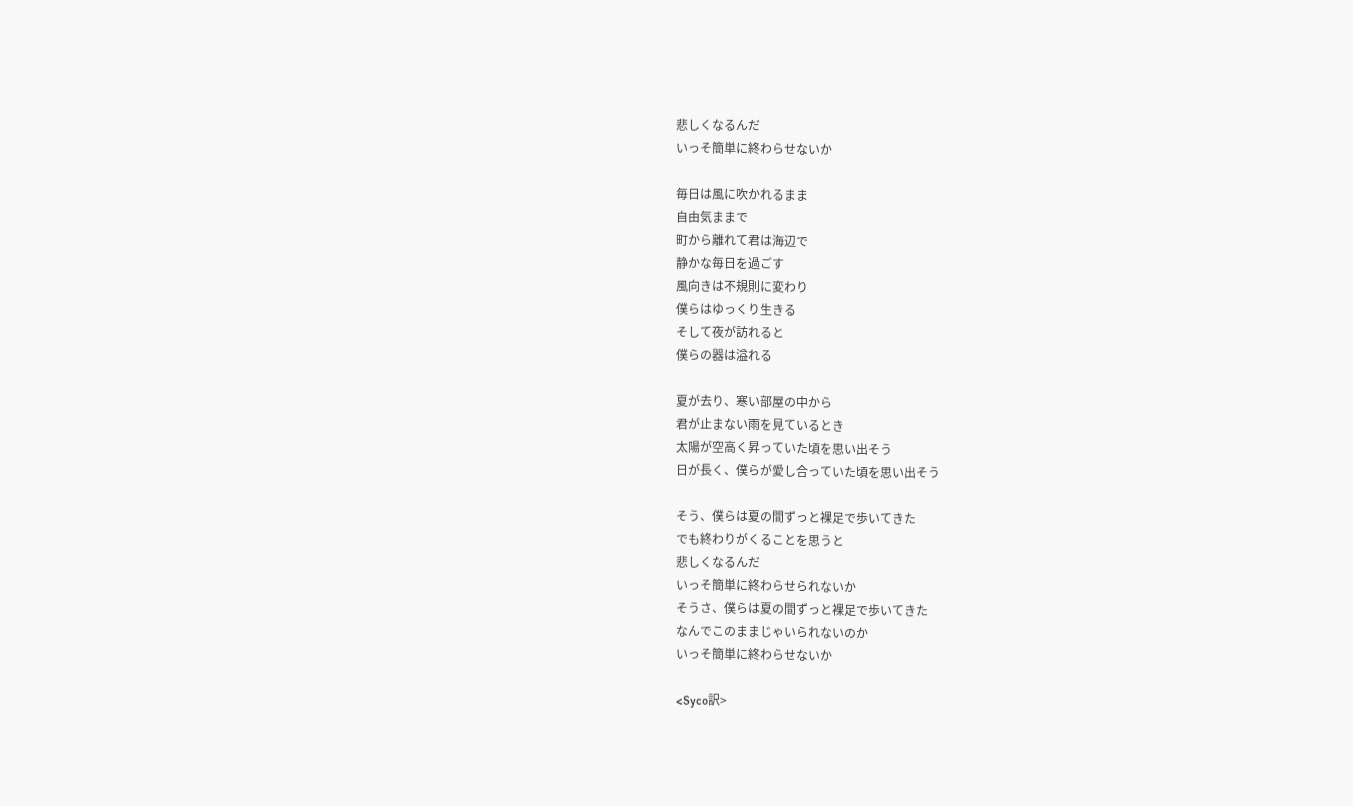悲しくなるんだ
いっそ簡単に終わらせないか

毎日は風に吹かれるまま
自由気ままで
町から離れて君は海辺で
静かな毎日を過ごす
風向きは不規則に変わり
僕らはゆっくり生きる
そして夜が訪れると
僕らの器は溢れる

夏が去り、寒い部屋の中から
君が止まない雨を見ているとき
太陽が空高く昇っていた頃を思い出そう
日が長く、僕らが愛し合っていた頃を思い出そう

そう、僕らは夏の間ずっと裸足で歩いてきた
でも終わりがくることを思うと
悲しくなるんだ
いっそ簡単に終わらせられないか
そうさ、僕らは夏の間ずっと裸足で歩いてきた
なんでこのままじゃいられないのか
いっそ簡単に終わらせないか

<Syco訳>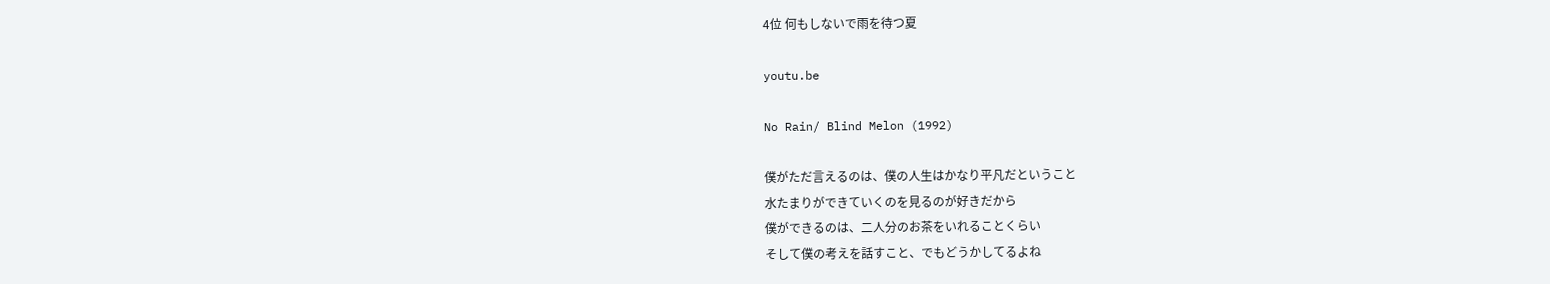4位 何もしないで雨を待つ夏

youtu.be

No Rain/ Blind Melon (1992)

僕がただ言えるのは、僕の人生はかなり平凡だということ
水たまりができていくのを見るのが好きだから
僕ができるのは、二人分のお茶をいれることくらい
そして僕の考えを話すこと、でもどうかしてるよね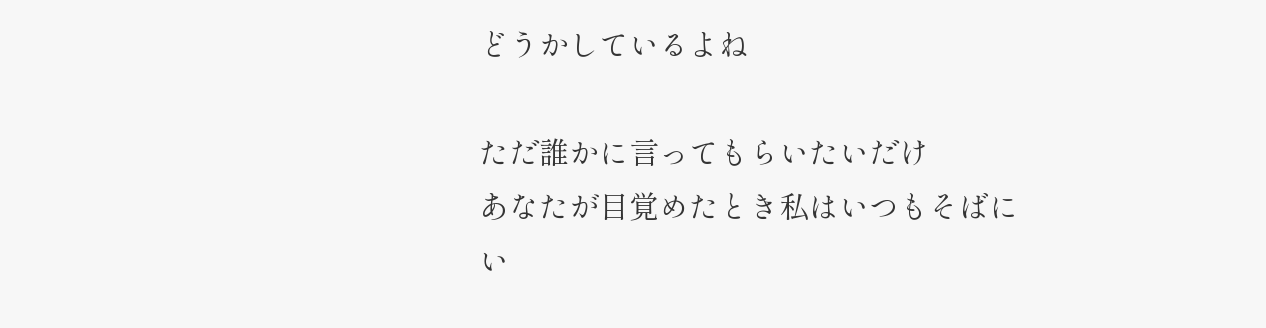どうかしているよね

ただ誰かに言ってもらいたいだけ
あなたが目覚めたとき私はいつもそばにい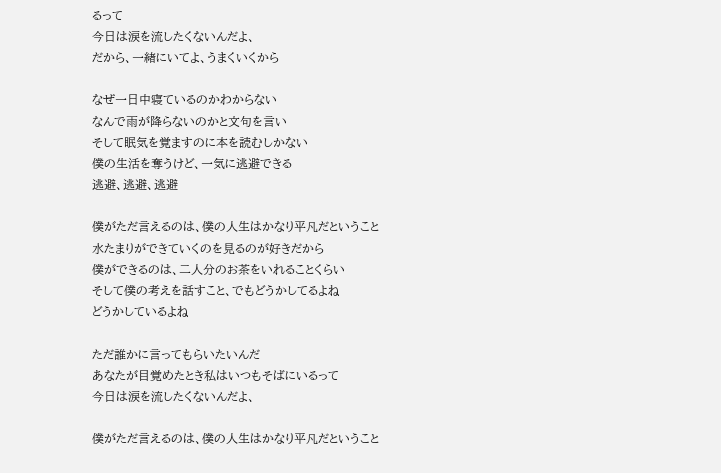るって
今日は涙を流したくないんだよ、
だから、一緒にいてよ、うまくいくから

なぜ一日中寝ているのかわからない
なんで雨が降らないのかと文句を言い
そして眠気を覚ますのに本を読むしかない
僕の生活を奪うけど、一気に逃避できる
逃避、逃避、逃避

僕がただ言えるのは、僕の人生はかなり平凡だということ
水たまりができていくのを見るのが好きだから
僕ができるのは、二人分のお茶をいれることくらい
そして僕の考えを話すこと、でもどうかしてるよね
どうかしているよね

ただ誰かに言ってもらいたいんだ
あなたが目覚めたとき私はいつもそばにいるって
今日は涙を流したくないんだよ、

僕がただ言えるのは、僕の人生はかなり平凡だということ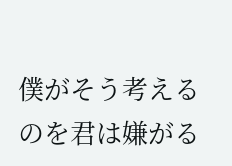僕がそう考えるのを君は嫌がる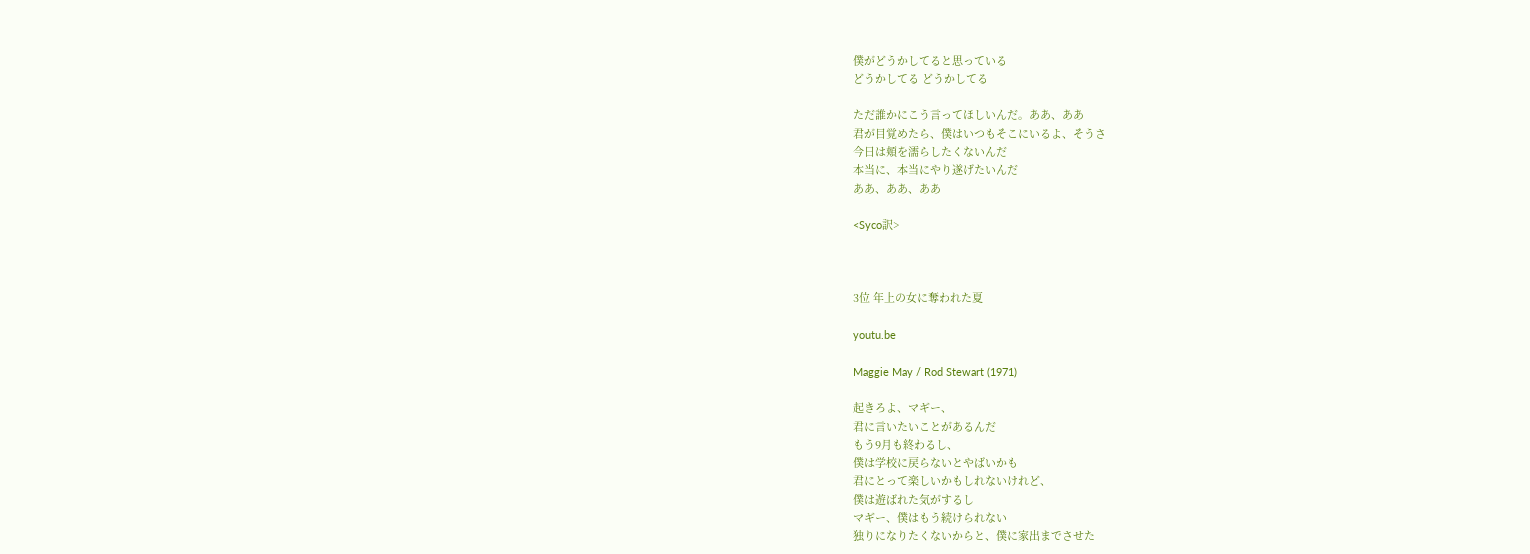僕がどうかしてると思っている
どうかしてる どうかしてる

ただ誰かにこう言ってほしいんだ。ああ、ああ
君が目覚めたら、僕はいつもそこにいるよ、そうさ
今日は頬を濡らしたくないんだ
本当に、本当にやり遂げたいんだ
ああ、ああ、ああ

<Syco訳>



3位 年上の女に奪われた夏

youtu.be

Maggie May / Rod Stewart (1971)

起きろよ、マギー、
君に言いたいことがあるんだ
もう9月も終わるし、
僕は学校に戻らないとやばいかも
君にとって楽しいかもしれないけれど、
僕は遊ばれた気がするし
マギー、僕はもう続けられない
独りになりたくないからと、僕に家出までさせた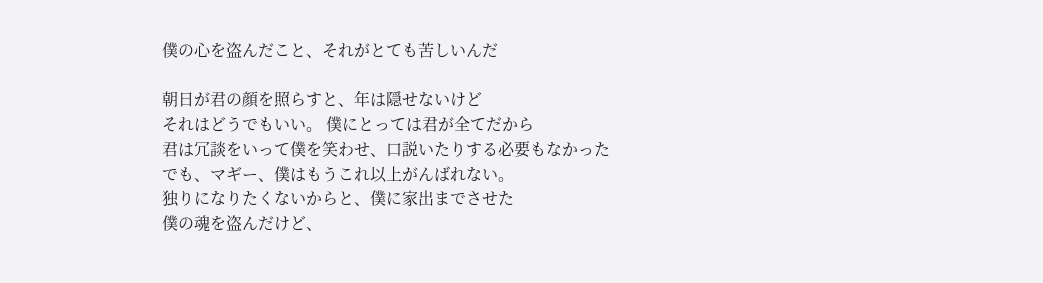僕の心を盗んだこと、それがとても苦しいんだ

朝日が君の顔を照らすと、年は隠せないけど
それはどうでもいい。 僕にとっては君が全てだから
君は冗談をいって僕を笑わせ、口説いたりする必要もなかった
でも、マギー、僕はもうこれ以上がんばれない。
独りになりたくないからと、僕に家出までさせた
僕の魂を盗んだけど、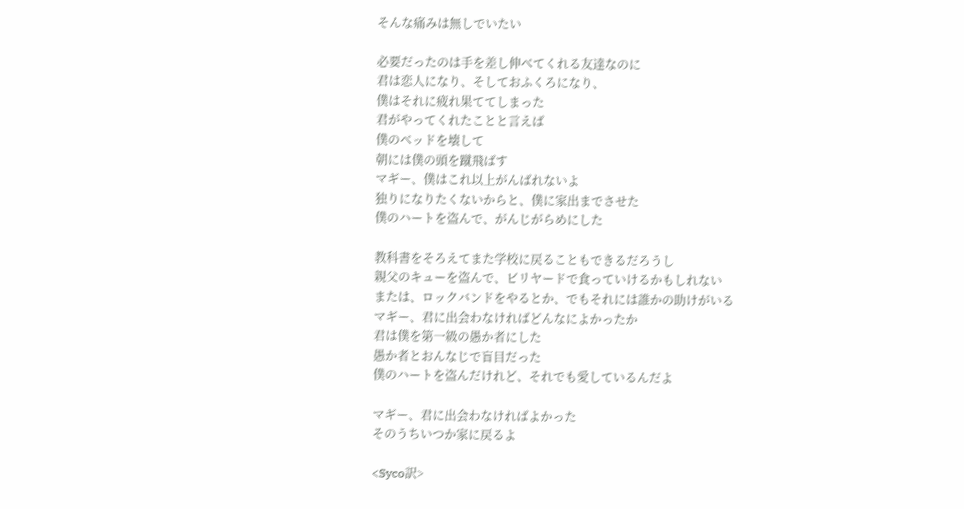そんな痛みは無しでいたい

必要だったのは手を差し伸べてくれる友達なのに
君は恋人になり、そしておふくろになり、
僕はそれに疲れ果ててしまった
君がやってくれたことと言えば
僕のベッドを壊して
朝には僕の頭を蹴飛ばす
マギー、僕はこれ以上がんばれないよ
独りになりたくないからと、僕に家出までさせた
僕のハートを盗んで、がんじがらめにした

教科書をそろえてまた学校に戻ることもできるだろうし
親父のキューを盗んで、ビリヤードで食っていけるかもしれない
または、ロックバンドをやるとか、でもそれには誰かの助けがいる
マギー、君に出会わなければどんなによかったか
君は僕を第一級の愚か者にした
愚か者とおんなじで盲目だった
僕のハートを盗んだけれど、それでも愛しているんだよ

マギー、君に出会わなければよかった
そのうちいつか家に戻るよ

<Syco訳>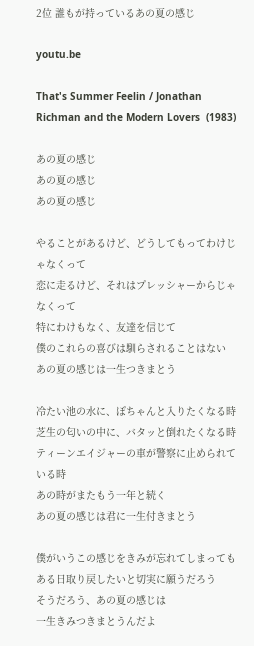2位 誰もが持っているあの夏の感じ

youtu.be

That's Summer Feelin / Jonathan Richman and the Modern Lovers  (1983)

あの夏の感じ
あの夏の感じ
あの夏の感じ

やることがあるけど、どうしてもってわけじゃなくって
恋に走るけど、それはプレッシャーからじゃなくって
特にわけもなく、友達を信じて
僕のこれらの喜びは馴らされることはない
あの夏の感じは一生つきまとう

冷たい池の水に、ぽちゃんと入りたくなる時
芝生の匂いの中に、バタッと倒れたくなる時
ティーンエイジャーの車が警察に止められている時
あの時がまたもう一年と続く
あの夏の感じは君に一生付きまとう

僕がいうこの感じをきみが忘れてしまっても
ある日取り戻したいと切実に願うだろう
そうだろう、あの夏の感じは
一生きみつきまとうんだよ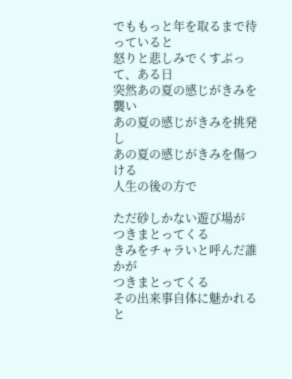でももっと年を取るまで待っていると
怒りと悲しみでくすぶって、ある日
突然あの夏の感じがきみを襲い
あの夏の感じがきみを挑発し
あの夏の感じがきみを傷つける
人生の後の方で

ただ砂しかない遊び場が
つきまとってくる
きみをチャラいと呼んだ誰かが
つきまとってくる
その出来事自体に魅かれると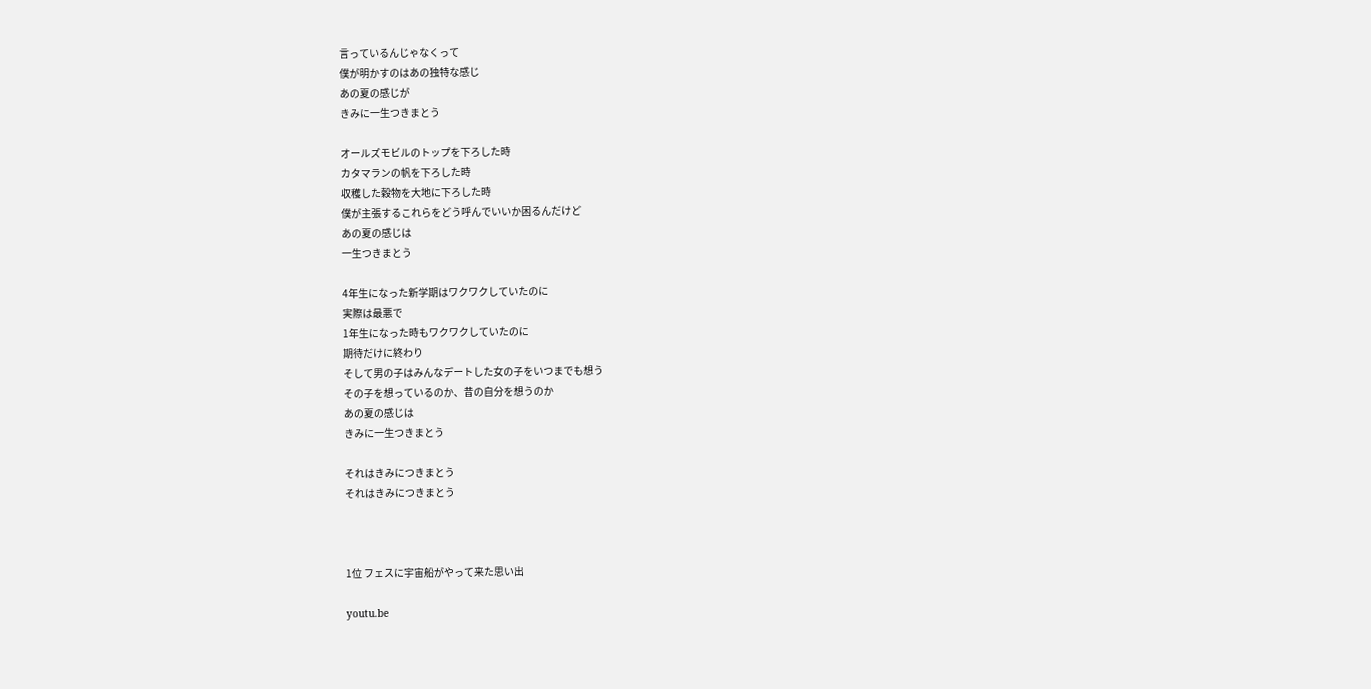言っているんじゃなくって
僕が明かすのはあの独特な感じ
あの夏の感じが
きみに一生つきまとう

オールズモビルのトップを下ろした時
カタマランの帆を下ろした時
収穫した穀物を大地に下ろした時
僕が主張するこれらをどう呼んでいいか困るんだけど
あの夏の感じは
一生つきまとう

4年生になった新学期はワクワクしていたのに
実際は最悪で
1年生になった時もワクワクしていたのに
期待だけに終わり
そして男の子はみんなデートした女の子をいつまでも想う
その子を想っているのか、昔の自分を想うのか
あの夏の感じは
きみに一生つきまとう

それはきみにつきまとう
それはきみにつきまとう



1位 フェスに宇宙船がやって来た思い出

youtu.be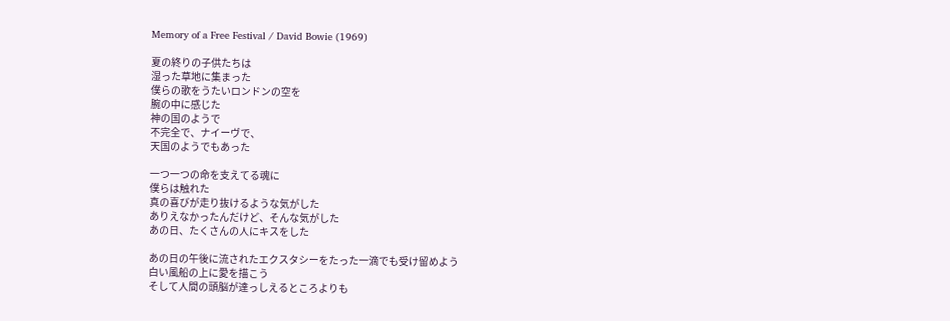Memory of a Free Festival / David Bowie (1969)

夏の終りの子供たちは
湿った草地に集まった
僕らの歌をうたいロンドンの空を
腕の中に感じた
神の国のようで
不完全で、ナイーヴで、
天国のようでもあった

一つ一つの命を支えてる魂に
僕らは触れた
真の喜びが走り抜けるような気がした
ありえなかったんだけど、そんな気がした
あの日、たくさんの人にキスをした

あの日の午後に流されたエクスタシーをたった一滴でも受け留めよう
白い風船の上に愛を描こう
そして人間の頭脳が達っしえるところよりも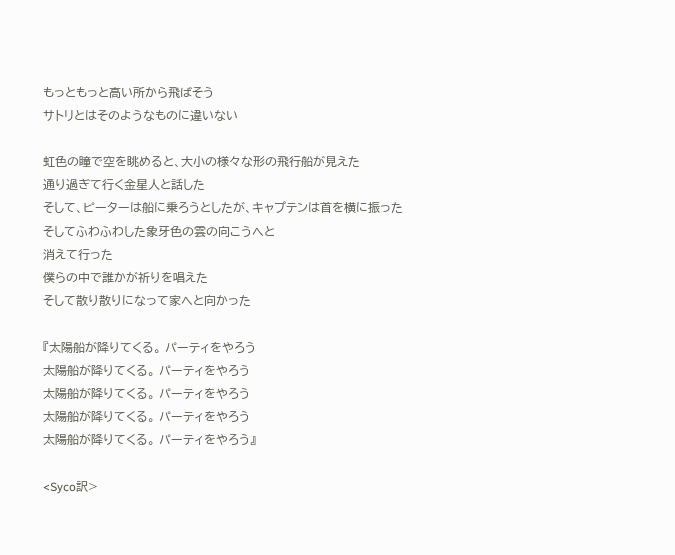もっともっと高い所から飛ばそう
サトリとはそのようなものに違いない

虹色の瞳で空を眺めると、大小の様々な形の飛行船が見えた
通り過ぎて行く金星人と話した
そして、ピーターは船に乗ろうとしたが、キャプテンは首を横に振った
そしてふわふわした象牙色の雲の向こうへと
消えて行った
僕らの中で誰かが祈りを唱えた
そして散り散りになって家へと向かった

『太陽船が降りてくる。 パーティをやろう
太陽船が降りてくる。 パーティをやろう
太陽船が降りてくる。 パーティをやろう
太陽船が降りてくる。 パーティをやろう
太陽船が降りてくる。 パーティをやろう』

<Syco訳>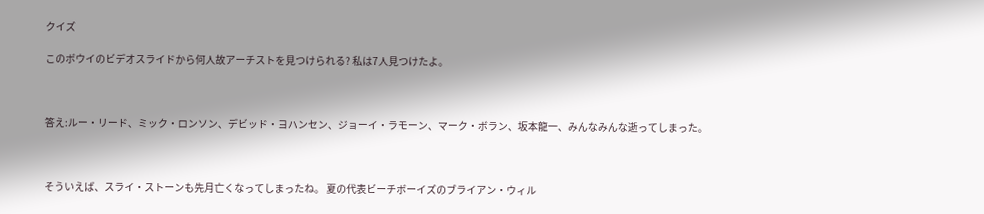クイズ

このボウイのビデオスライドから何人故アーチストを見つけられる? 私は7人見つけたよ。



答え:ルー・リード、ミック・ロンソン、デビッド・ヨハンセン、ジョーイ・ラモーン、マーク・ボラン、坂本龍一、みんなみんな逝ってしまった。



そういえば、スライ・ストーンも先月亡くなってしまったね。 夏の代表ビーチボーイズのブライアン・ウィル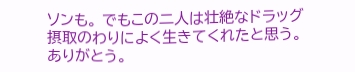ソンも。 でもこの二人は壮絶なドラッグ摂取のわりによく生きてくれたと思う。ありがとう。